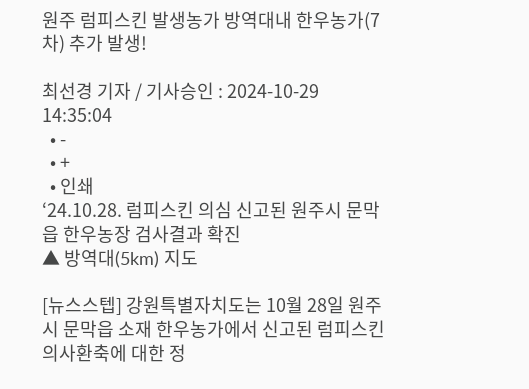원주 럼피스킨 발생농가 방역대내 한우농가(7차) 추가 발생!

최선경 기자 / 기사승인 : 2024-10-29 14:35:04
  • -
  • +
  • 인쇄
‘24.10.28. 럼피스킨 의심 신고된 원주시 문막읍 한우농장 검사결과 확진
▲ 방역대(5km) 지도

[뉴스스텝] 강원특별자치도는 10월 28일 원주시 문막읍 소재 한우농가에서 신고된 럼피스킨 의사환축에 대한 정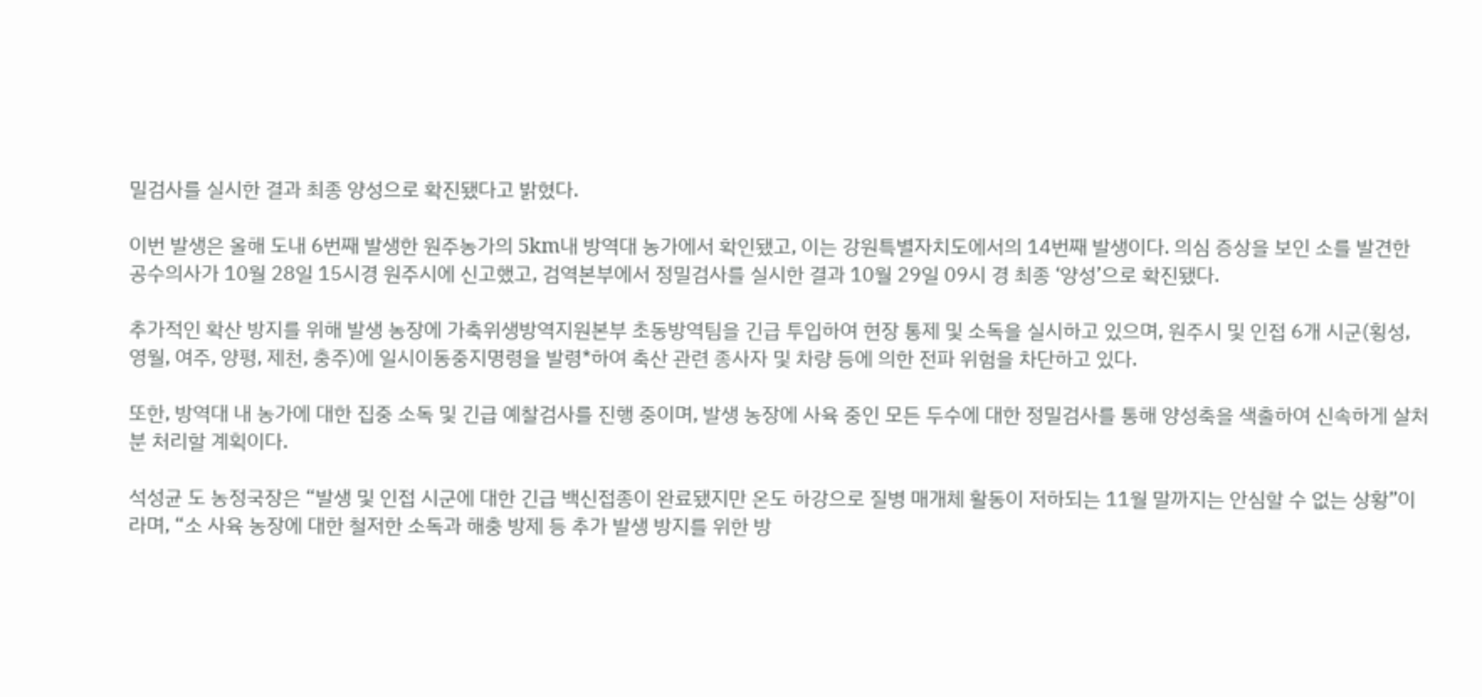밀검사를 실시한 결과 최종 양성으로 확진됐다고 밝혔다.

이번 발생은 올해 도내 6번째 발생한 원주농가의 5km내 방역대 농가에서 확인됐고, 이는 강원특별자치도에서의 14번째 발생이다. 의심 증상을 보인 소를 발견한 공수의사가 10월 28일 15시경 원주시에 신고했고, 검역본부에서 정밀검사를 실시한 결과 10월 29일 09시 경 최종 ‘양성’으로 확진됐다.

추가적인 확산 방지를 위해 발생 농장에 가축위생방역지원본부 초동방역팀을 긴급 투입하여 현장 통제 및 소독을 실시하고 있으며, 원주시 및 인접 6개 시군(횡성, 영월, 여주, 양평, 제천, 충주)에 일시이동중지명령을 발령*하여 축산 관련 종사자 및 차량 등에 의한 전파 위험을 차단하고 있다.

또한, 방역대 내 농가에 대한 집중 소독 및 긴급 예찰검사를 진행 중이며, 발생 농장에 사육 중인 모든 두수에 대한 정밀검사를 통해 양성축을 색출하여 신속하게 살처분 처리할 계획이다.

석성균 도 농정국장은 “발생 및 인접 시군에 대한 긴급 백신접종이 완료됐지만 온도 하강으로 질병 매개체 활동이 저하되는 11월 말까지는 안심할 수 없는 상황”이라며, “소 사육 농장에 대한 철저한 소독과 해충 방제 등 추가 발생 방지를 위한 방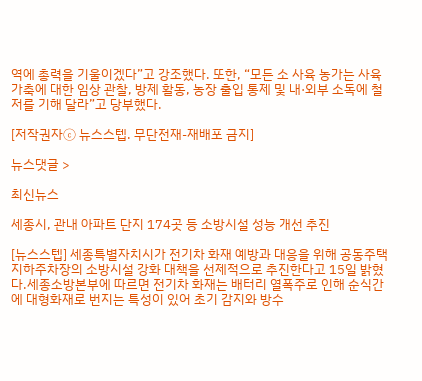역에 총력을 기울이겠다”고 강조했다. 또한, “모든 소 사육 농가는 사육 가축에 대한 임상 관찰, 방제 활동, 농장 출입 통제 및 내·외부 소독에 철저를 기해 달라”고 당부했다.

[저작권자ⓒ 뉴스스텝. 무단전재-재배포 금지]

뉴스댓글 >

최신뉴스

세종시, 관내 아파트 단지 174곳 등 소방시설 성능 개선 추진

[뉴스스텝] 세종특별자치시가 전기차 화재 예방과 대응을 위해 공동주택 지하주차장의 소방시설 강화 대책을 선제적으로 추진한다고 15일 밝혔다.세종소방본부에 따르면 전기차 화재는 배터리 열폭주로 인해 순식간에 대형화재로 번지는 특성이 있어 초기 감지와 방수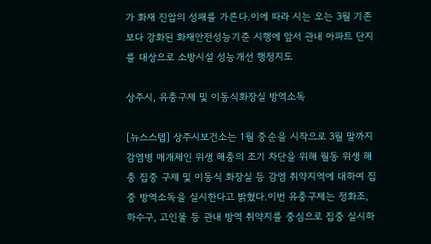가 화재 진압의 성패를 가른다.이에 따라 시는 오는 3월 기존보다 강화된 화재안전성능기준 시행에 앞서 관내 아파트 단지를 대상으로 소방시설 성능개선 행정지도

상주시, 유충구제 및 이동식화장실 방역소독

[뉴스스텝] 상주시보건소는 1월 중순을 시작으로 3월 말까지 감염병 매개체인 위생 해충의 조기 차단을 위해 월동 위생 해충 집중 구제 및 이동식 화장실 등 감염 취약지역에 대하여 집중 방역소독을 실시한다고 밝혔다.이번 유충구제는 정화조, 하수구, 고인물 등 관내 방역 취약지를 중심으로 집중 실시하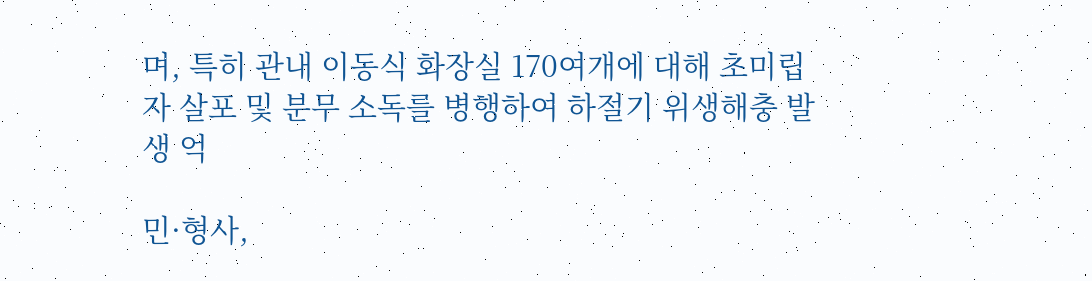며, 특히 관내 이동식 화장실 170여개에 대해 초미립자 살포 및 분무 소독를 병행하여 하절기 위생해충 발생 억

민·형사,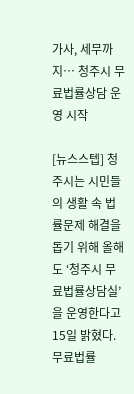가사, 세무까지… 청주시 무료법률상담 운영 시작

[뉴스스텝] 청주시는 시민들의 생활 속 법률문제 해결을 돕기 위해 올해도 ‘청주시 무료법률상담실’을 운영한다고 15일 밝혔다.무료법률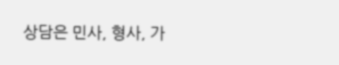상담은 민사, 형사, 가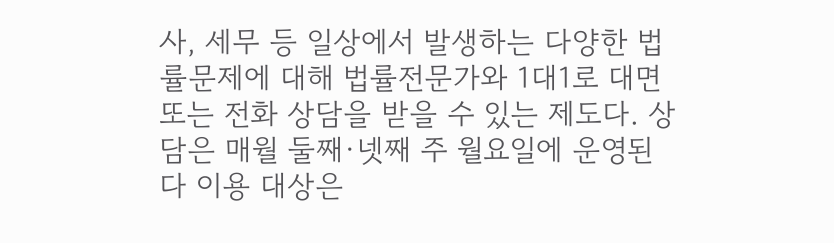사, 세무 등 일상에서 발생하는 다양한 법률문제에 대해 법률전문가와 1대1로 대면 또는 전화 상담을 받을 수 있는 제도다. 상담은 매월 둘째·넷째 주 월요일에 운영된다 이용 대상은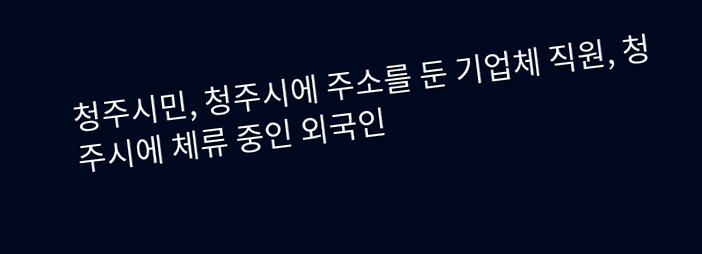청주시민, 청주시에 주소를 둔 기업체 직원, 청주시에 체류 중인 외국인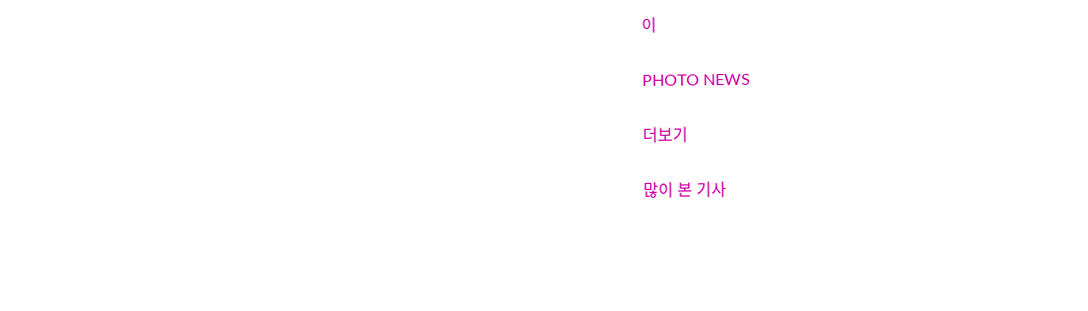이

PHOTO NEWS

더보기

많이 본 기사